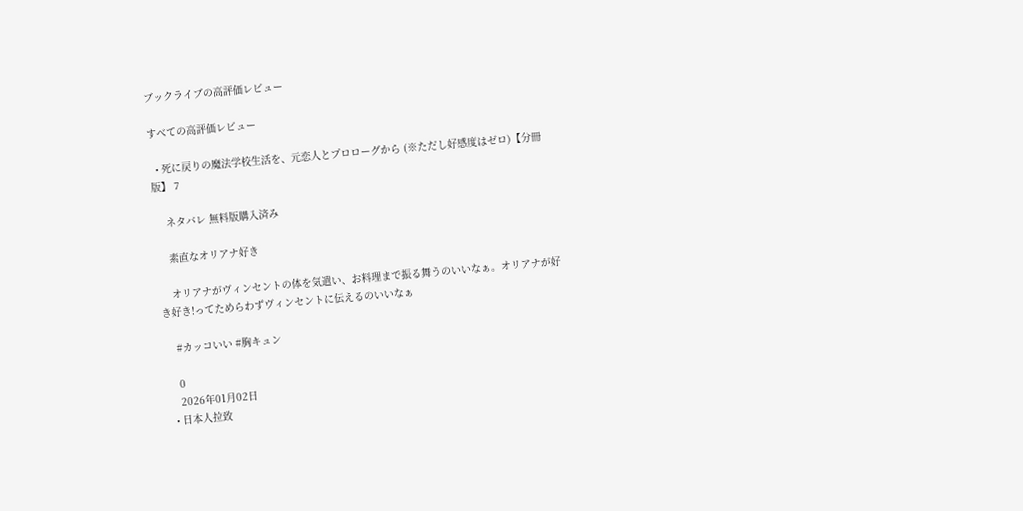ブックライブの高評価レビュー

すべての高評価レビュー

  • 死に戻りの魔法学校生活を、元恋人とプロローグから (※ただし好感度はゼロ)【分冊版】 7

    ネタバレ 無料版購入済み

    素直なオリアナ好き

    オリアナがヴィンセントの体を気遣い、お料理まで振る舞うのいいなぁ。オリアナが好き好き!ってためらわずヴィンセントに伝えるのいいなぁ

    #カッコいい #胸キュン

    0
    2026年01月02日
  • 日本人拉致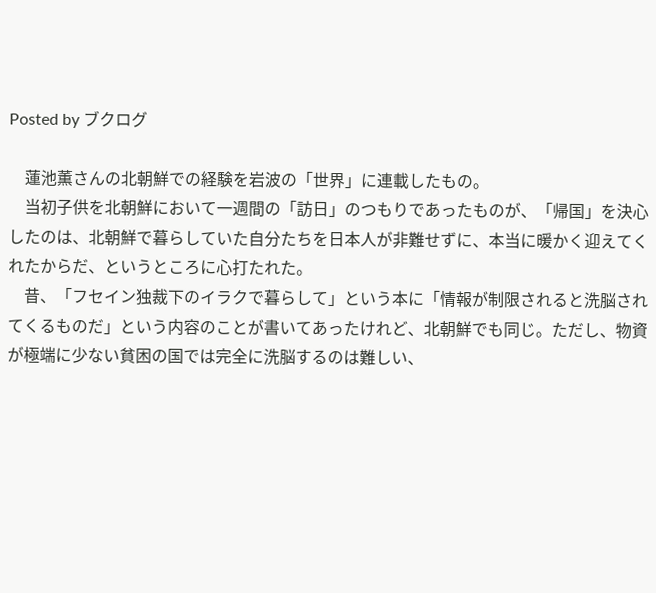Posted by ブクログ

    蓮池薫さんの北朝鮮での経験を岩波の「世界」に連載したもの。
    当初子供を北朝鮮において一週間の「訪日」のつもりであったものが、「帰国」を決心したのは、北朝鮮で暮らしていた自分たちを日本人が非難せずに、本当に暖かく迎えてくれたからだ、というところに心打たれた。
    昔、「フセイン独裁下のイラクで暮らして」という本に「情報が制限されると洗脳されてくるものだ」という内容のことが書いてあったけれど、北朝鮮でも同じ。ただし、物資が極端に少ない貧困の国では完全に洗脳するのは難しい、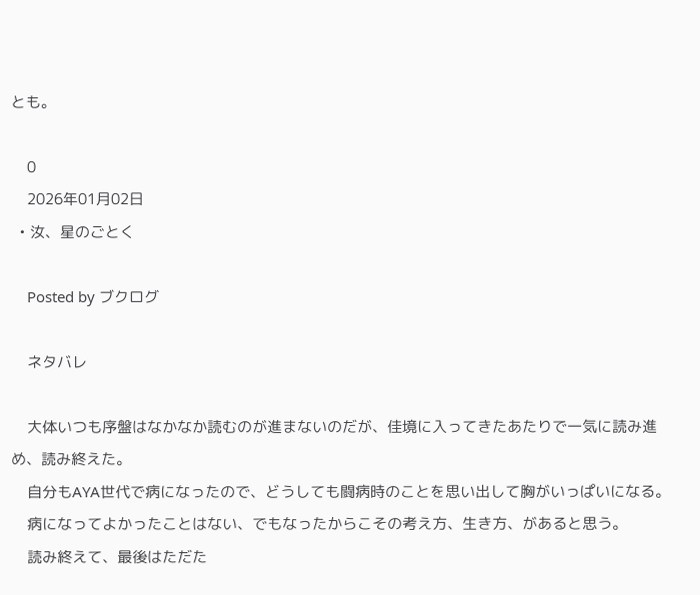とも。

    0
    2026年01月02日
  • 汝、星のごとく

    Posted by ブクログ

    ネタバレ

    大体いつも序盤はなかなか読むのが進まないのだが、佳境に入ってきたあたりで一気に読み進め、読み終えた。
    自分もAYA世代で病になったので、どうしても闘病時のことを思い出して胸がいっぱいになる。
    病になってよかったことはない、でもなったからこその考え方、生き方、があると思う。
    読み終えて、最後はただた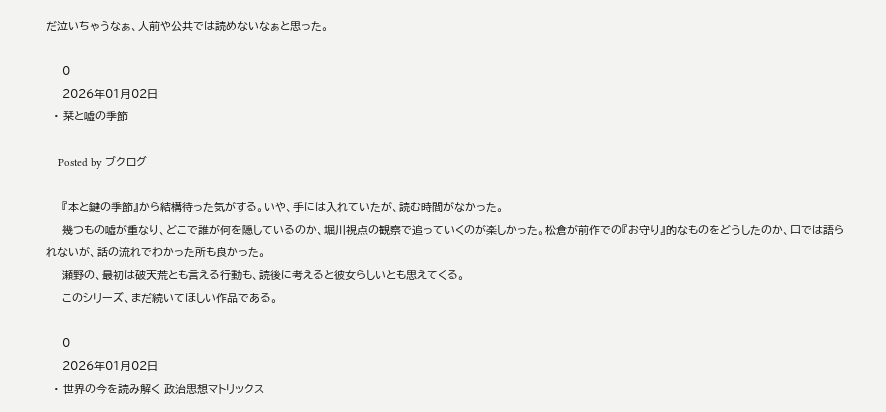だ泣いちゃうなぁ、人前や公共では読めないなぁと思った。

    0
    2026年01月02日
  • 栞と嘘の季節

    Posted by ブクログ

    『本と鍵の季節』から結構待った気がする。いや、手には入れていたが、読む時間がなかった。
    幾つもの嘘が重なり、どこで誰が何を隠しているのか、堀川視点の観察で追っていくのが楽しかった。松倉が前作での『お守り』的なものをどうしたのか、口では語られないが、話の流れでわかった所も良かった。
    瀬野の、最初は破天荒とも言える行動も、読後に考えると彼女らしいとも思えてくる。
    このシリーズ、まだ続いてほしい作品である。

    0
    2026年01月02日
  • 世界の今を読み解く 政治思想マトリックス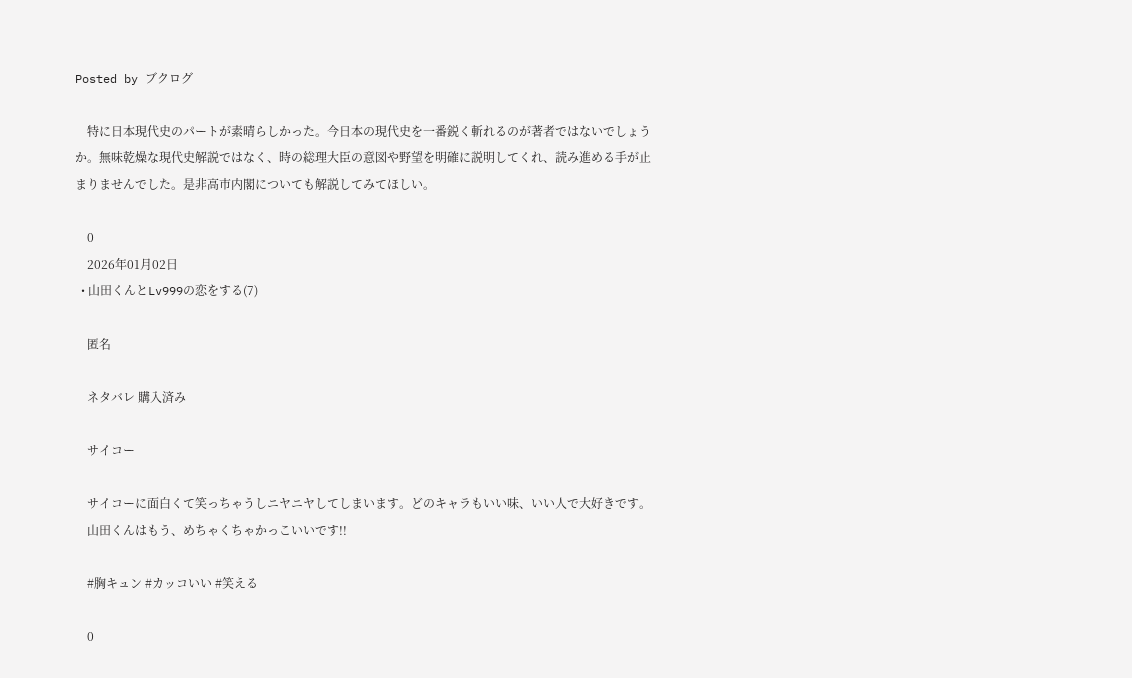Posted by ブクログ

    特に日本現代史のパートが素晴らしかった。今日本の現代史を一番鋭く斬れるのが著者ではないでしょうか。無味乾燥な現代史解説ではなく、時の総理大臣の意図や野望を明確に説明してくれ、読み進める手が止まりませんでした。是非高市内閣についても解説してみてほしい。

    0
    2026年01月02日
  • 山田くんとLv999の恋をする(7)

    匿名

    ネタバレ 購入済み

    サイコー

    サイコーに面白くて笑っちゃうしニヤニヤしてしまいます。どのキャラもいい味、いい人で大好きです。
    山田くんはもう、めちゃくちゃかっこいいです!!

    #胸キュン #カッコいい #笑える

    0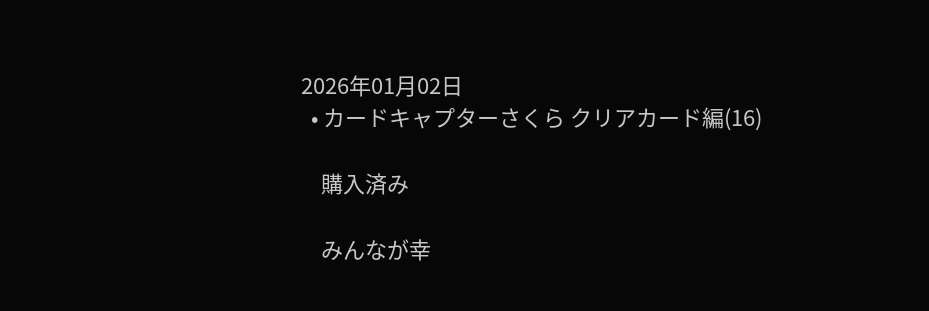2026年01月02日
  • カードキャプターさくら クリアカード編(16)

    購入済み

    みんなが幸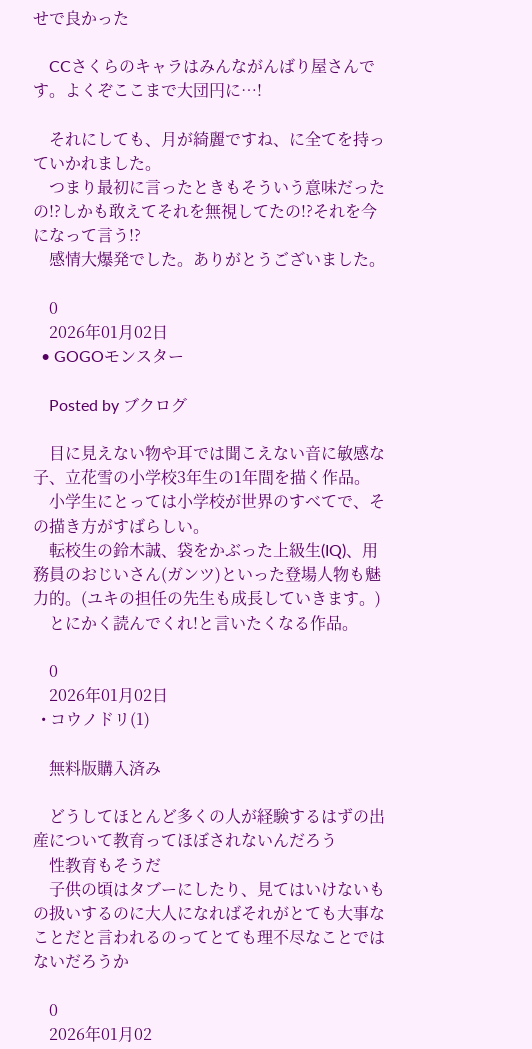せで良かった

    CCさくらのキャラはみんながんばり屋さんです。よくぞここまで大団円に…!

    それにしても、月が綺麗ですね、に全てを持っていかれました。
    つまり最初に言ったときもそういう意味だったの!?しかも敢えてそれを無視してたの!?それを今になって言う!?
    感情大爆発でした。ありがとうございました。

    0
    2026年01月02日
  • GOGOモンスター

    Posted by ブクログ

    目に見えない物や耳では聞こえない音に敏感な子、立花雪の小学校3年生の1年間を描く作品。
    小学生にとっては小学校が世界のすべてで、その描き方がすばらしい。
    転校生の鈴木誠、袋をかぶった上級生(IQ)、用務員のおじいさん(ガンツ)といった登場人物も魅力的。(ユキの担任の先生も成長していきます。)
    とにかく読んでくれ!と言いたくなる作品。

    0
    2026年01月02日
  • コウノドリ(1)

    無料版購入済み

    どうしてほとんど多くの人が経験するはずの出産について教育ってほぼされないんだろう
    性教育もそうだ
    子供の頃はタブーにしたり、見てはいけないもの扱いするのに大人になればそれがとても大事なことだと言われるのってとても理不尽なことではないだろうか

    0
    2026年01月02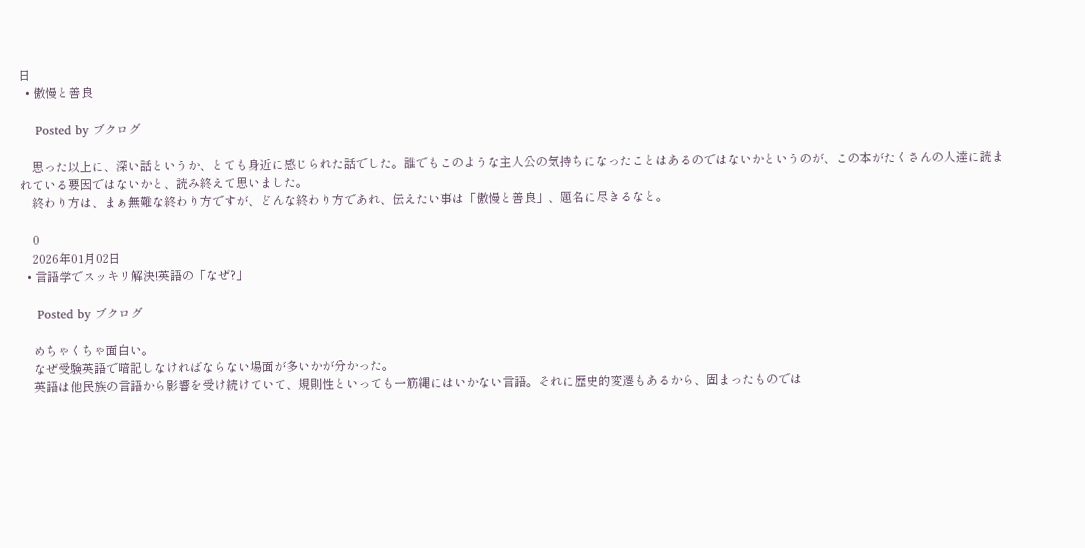日
  • 傲慢と善良

    Posted by ブクログ

    思った以上に、深い話というか、とても身近に感じられた話でした。誰でもこのような主人公の気持ちになったことはあるのではないかというのが、この本がたくさんの人達に読まれている要因ではないかと、読み終えて思いました。
    終わり方は、まぁ無難な終わり方ですが、どんな終わり方であれ、伝えたい事は「傲慢と善良」、題名に尽きるなと。

    0
    2026年01月02日
  • 言語学でスッキリ解決!英語の「なぜ?」

    Posted by ブクログ

    めちゃくちゃ面白い。
    なぜ受験英語で暗記しなければならない場面が多いかが分かった。
    英語は他民族の言語から影響を受け続けていて、規則性といっても一筋縄にはいかない言語。それに歴史的変遷もあるから、固まったものでは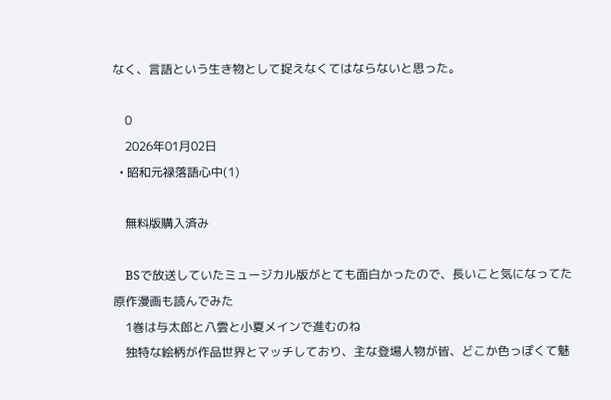なく、言語という生き物として捉えなくてはならないと思った。

    0
    2026年01月02日
  • 昭和元禄落語心中(1)

    無料版購入済み

    BSで放送していたミュージカル版がとても面白かったので、長いこと気になってた原作漫画も読んでみた
    1巻は与太郎と八雲と小夏メインで進むのね
    独特な絵柄が作品世界とマッチしており、主な登場人物が皆、どこか色っぽくて魅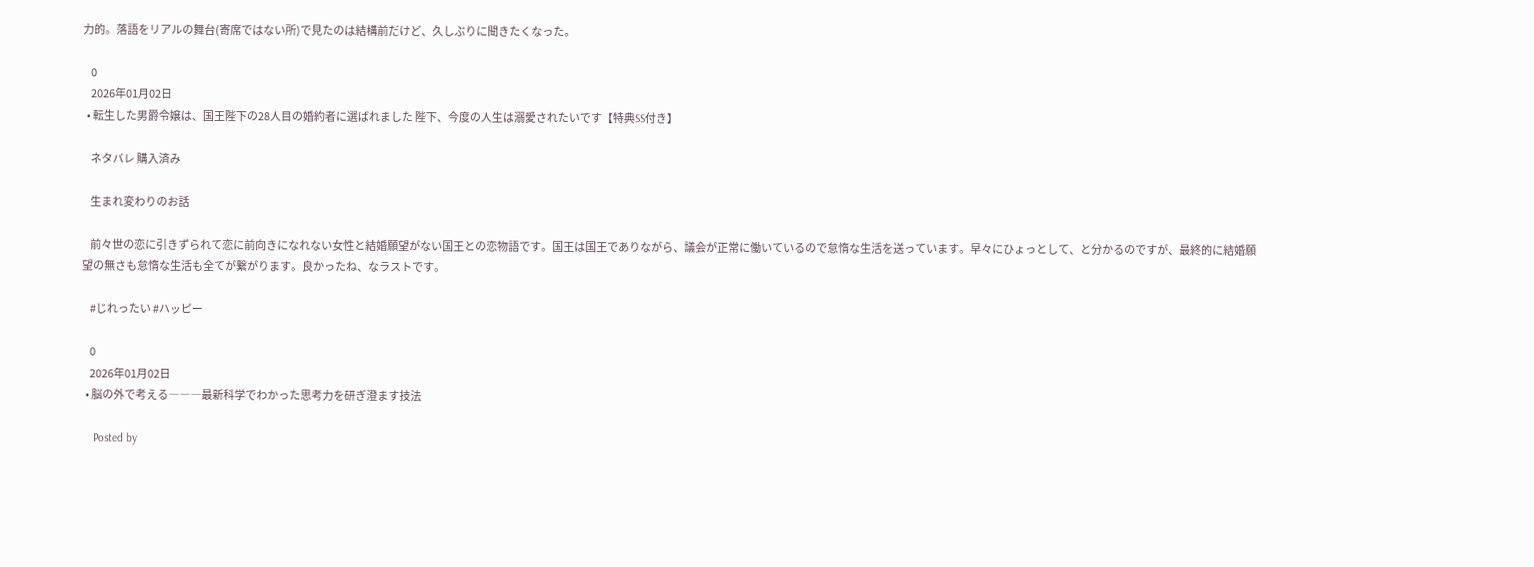力的。落語をリアルの舞台(寄席ではない所)で見たのは結構前だけど、久しぶりに聞きたくなった。

    0
    2026年01月02日
  • 転生した男爵令嬢は、国王陛下の28人目の婚約者に選ばれました 陛下、今度の人生は溺愛されたいです【特典SS付き】

    ネタバレ 購入済み

    生まれ変わりのお話

    前々世の恋に引きずられて恋に前向きになれない女性と結婚願望がない国王との恋物語です。国王は国王でありながら、議会が正常に働いているので怠惰な生活を送っています。早々にひょっとして、と分かるのですが、最終的に結婚願望の無さも怠惰な生活も全てが繋がります。良かったね、なラストです。

    #じれったい #ハッピー

    0
    2026年01月02日
  • 脳の外で考える―――最新科学でわかった思考力を研ぎ澄ます技法

    Posted by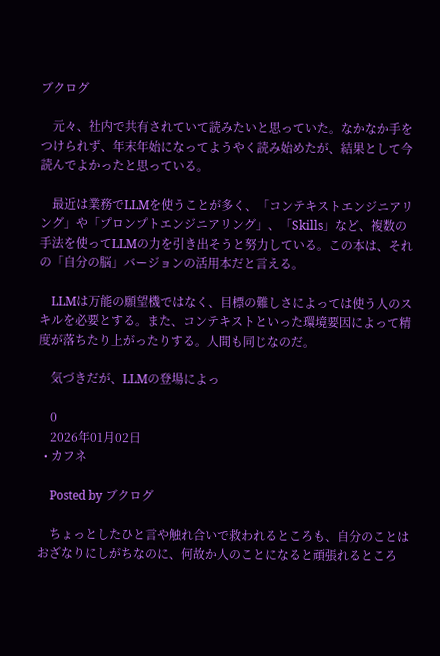ブクログ

    元々、社内で共有されていて読みたいと思っていた。なかなか手をつけられず、年末年始になってようやく読み始めたが、結果として今読んでよかったと思っている。

    最近は業務でLLMを使うことが多く、「コンテキストエンジニアリング」や「プロンプトエンジニアリング」、「Skills」など、複数の手法を使ってLLMの力を引き出そうと努力している。この本は、それの「自分の脳」バージョンの活用本だと言える。

    LLMは万能の願望機ではなく、目標の難しさによっては使う人のスキルを必要とする。また、コンテキストといった環境要因によって精度が落ちたり上がったりする。人間も同じなのだ。

    気づきだが、LLMの登場によっ

    0
    2026年01月02日
  • カフネ

    Posted by ブクログ

    ちょっとしたひと言や触れ合いで救われるところも、自分のことはおざなりにしがちなのに、何故か人のことになると頑張れるところ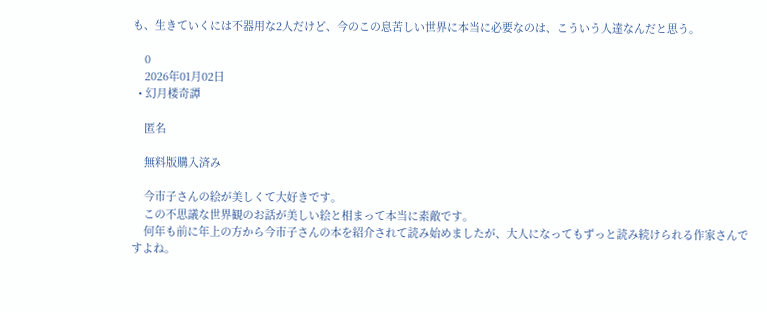も、生きていくには不器用な2人だけど、今のこの息苦しい世界に本当に必要なのは、こういう人達なんだと思う。

    0
    2026年01月02日
  • 幻月楼奇譚

    匿名

    無料版購入済み

    今市子さんの絵が美しくて大好きです。
    この不思議な世界観のお話が美しい絵と相まって本当に素敵です。
    何年も前に年上の方から今市子さんの本を紹介されて読み始めましたが、大人になってもずっと読み続けられる作家さんですよね。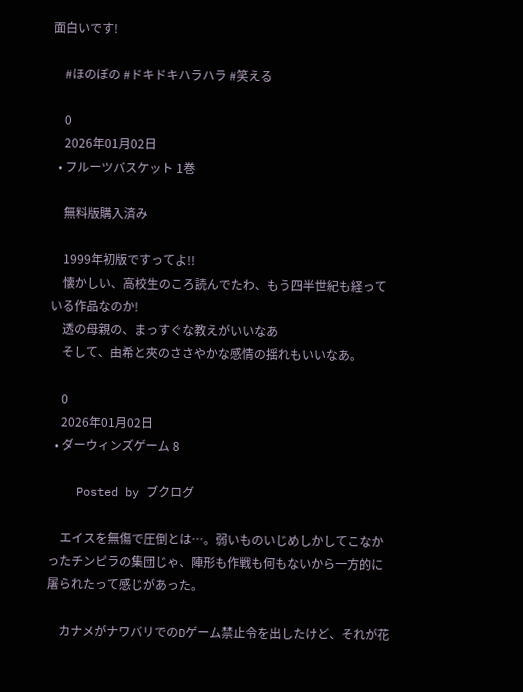面白いです!

    #ほのぼの #ドキドキハラハラ #笑える

    0
    2026年01月02日
  • フルーツバスケット 1巻

    無料版購入済み

    1999年初版ですってよ!!
    懐かしい、高校生のころ読んでたわ、もう四半世紀も経っている作品なのか!
    透の母親の、まっすぐな教えがいいなあ
    そして、由希と夾のささやかな感情の揺れもいいなあ。

    0
    2026年01月02日
  • ダーウィンズゲーム 8

    Posted by ブクログ

    エイスを無傷で圧倒とは…。弱いものいじめしかしてこなかったチンピラの集団じゃ、陣形も作戦も何もないから一方的に屠られたって感じがあった。

    カナメがナワバリでのDゲーム禁止令を出したけど、それが花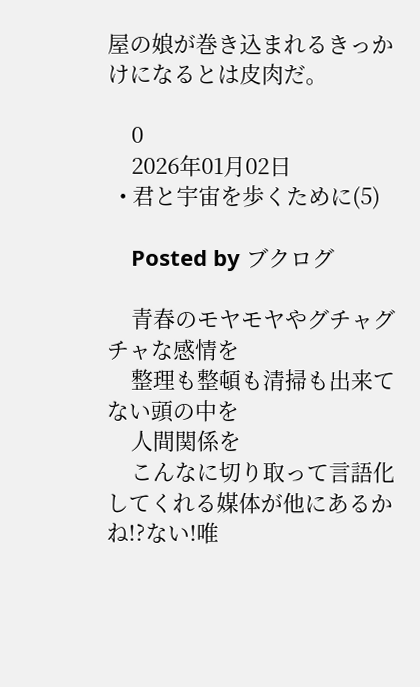屋の娘が巻き込まれるきっかけになるとは皮肉だ。

    0
    2026年01月02日
  • 君と宇宙を歩くために(5)

    Posted by ブクログ

    青春のモヤモヤやグチャグチャな感情を
    整理も整頓も清掃も出来てない頭の中を
    人間関係を
    こんなに切り取って言語化してくれる媒体が他にあるかね!?ない!唯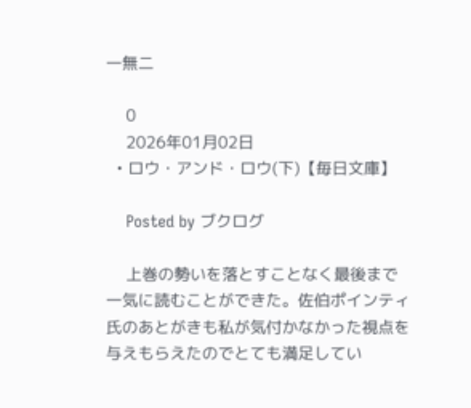一無二

    0
    2026年01月02日
  • ロウ・アンド・ロウ(下)【毎日文庫】

    Posted by ブクログ

    上巻の勢いを落とすことなく最後まで一気に読むことができた。佐伯ポインティ氏のあとがきも私が気付かなかった視点を与えもらえたのでとても満足してい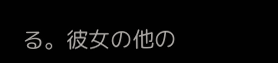る。彼女の他の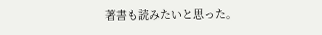著書も読みたいと思った。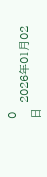0
    2026年01月02日